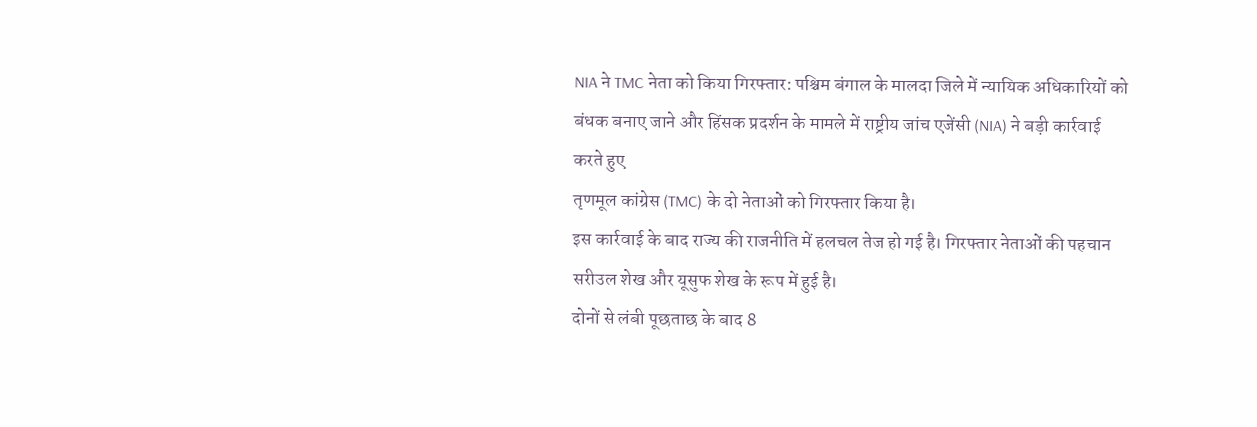NIA ने TMC नेता को किया गिरफ्तार: पश्चिम बंगाल के मालदा जिले में न्यायिक अधिकारियों को बंधक बनाए जाने और हिंसक प्रदर्शन के मामले में राष्ट्रीय जांच एजेंसी (NIA) ने बड़ी कार्रवाई करते हुए
तृणमूल कांग्रेस (TMC) के दो नेताओं को गिरफ्तार किया है।
इस कार्रवाई के बाद राज्य की राजनीति में हलचल तेज हो गई है। गिरफ्तार नेताओं की पहचान सरीउल शेख और यूसुफ शेख के रूप में हुई है।
दोनों से लंबी पूछताछ के बाद 8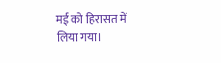मई को हिरासत में लिया गया।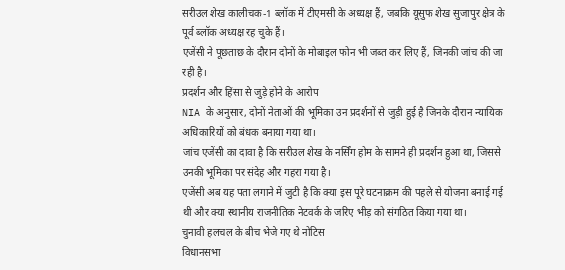सरीउल शेख कालीचक-1 ब्लॉक में टीएमसी के अध्यक्ष हैं, जबकि यूसुफ शेख सुजापुर क्षेत्र के पूर्व ब्लॉक अध्यक्ष रह चुके हैं।
एजेंसी ने पूछताछ के दौरान दोनों के मोबाइल फोन भी जब्त कर लिए हैं, जिनकी जांच की जा रही है।
प्रदर्शन और हिंसा से जुड़े होने के आरोप
NIA के अनुसार, दोनों नेताओं की भूमिका उन प्रदर्शनों से जुड़ी हुई है जिनके दौरान न्यायिक अधिकारियों को बंधक बनाया गया था।
जांच एजेंसी का दावा है कि सरीउल शेख के नर्सिंग होम के सामने ही प्रदर्शन हुआ था, जिससे उनकी भूमिका पर संदेह और गहरा गया है।
एजेंसी अब यह पता लगाने में जुटी है कि क्या इस पूरे घटनाक्रम की पहले से योजना बनाई गई थी और क्या स्थानीय राजनीतिक नेटवर्क के जरिए भीड़ को संगठित किया गया था।
चुनावी हलचल के बीच भेजे गए थे नोटिस
विधानसभा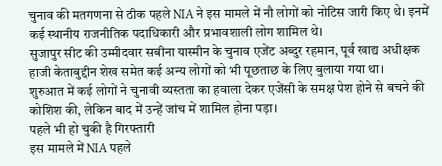चुनाव की मतगणना से ठीक पहले NIA ने इस मामले में नौ लोगों को नोटिस जारी किए थे। इनमें कई स्थानीय राजनीतिक पदाधिकारी और प्रभावशाली लोग शामिल थे।
सुजापुर सीट की उम्मीदवार सबीना यास्मीन के चुनाव एजेंट अब्दुर रहमान, पूर्व खाद्य अधीक्षक हाजी केताबुद्दीन शेख समेत कई अन्य लोगों को भी पूछताछ के लिए बुलाया गया था।
शुरुआत में कई लोगों ने चुनावी व्यस्तता का हवाला देकर एजेंसी के समक्ष पेश होने से बचने की कोशिश की, लेकिन बाद में उन्हें जांच में शामिल होना पड़ा।
पहले भी हो चुकी है गिरफ्तारी
इस मामले में NIA पहले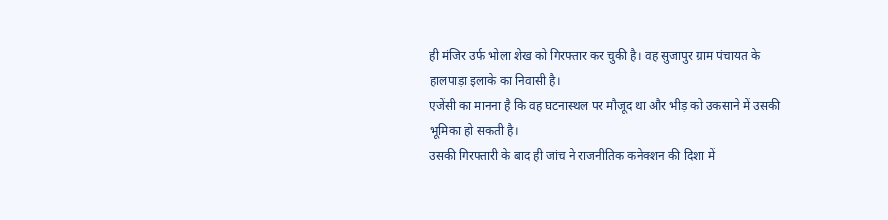ही मंजिर उर्फ भोला शेख को गिरफ्तार कर चुकी है। वह सुजापुर ग्राम पंचायत के हालपाड़ा इलाके का निवासी है।
एजेंसी का मानना है कि वह घटनास्थल पर मौजूद था और भीड़ को उकसाने में उसकी भूमिका हो सकती है।
उसकी गिरफ्तारी के बाद ही जांच ने राजनीतिक कनेक्शन की दिशा में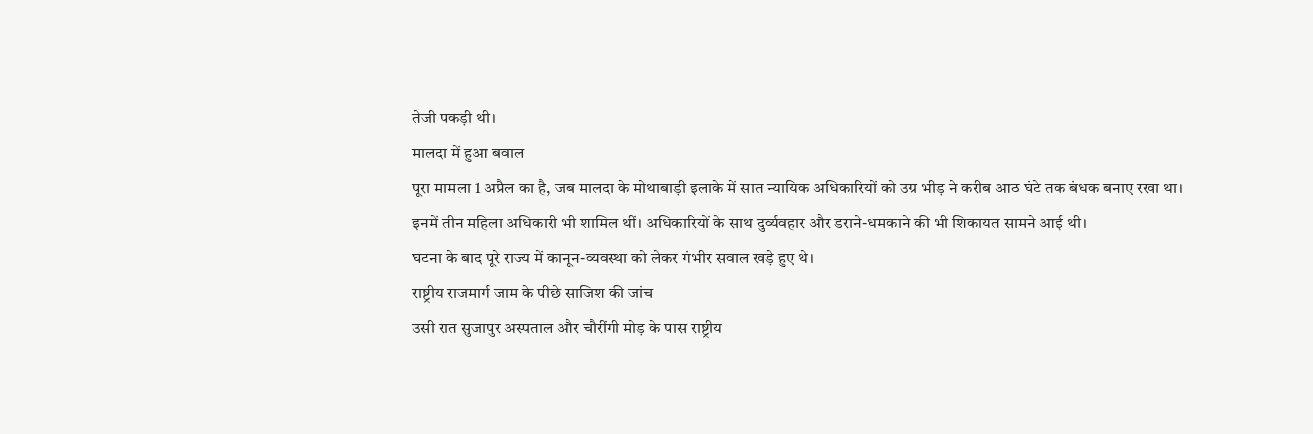तेजी पकड़ी थी।
मालदा में हुआ बवाल
पूरा मामला 1 अप्रैल का है, जब मालदा के मोथाबाड़ी इलाके में सात न्यायिक अधिकारियों को उग्र भीड़ ने करीब आठ घंटे तक बंधक बनाए रखा था।
इनमें तीन महिला अधिकारी भी शामिल थीं। अधिकारियों के साथ दुर्व्यवहार और डराने-धमकाने की भी शिकायत सामने आई थी।
घटना के बाद पूरे राज्य में कानून-व्यवस्था को लेकर गंभीर सवाल खड़े हुए थे।
राष्ट्रीय राजमार्ग जाम के पीछे साजिश की जांच
उसी रात सुजापुर अस्पताल और चौरींगी मोड़ के पास राष्ट्रीय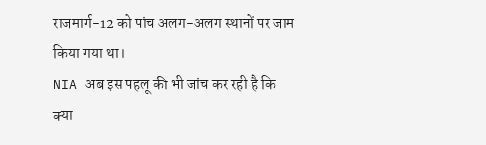राजमार्ग-12 को पांच अलग-अलग स्थानों पर जाम किया गया था।
NIA अब इस पहलू की भी जांच कर रही है कि क्या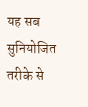यह सब सुनियोजित तरीके से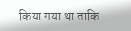किया गया था ताकि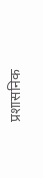प्रशासनिक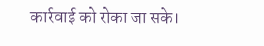कार्रवाई को रोका जा सके।